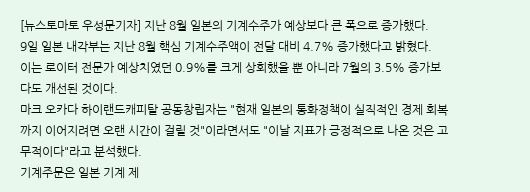[뉴스토마토 우성문기자] 지난 8월 일본의 기계수주가 예상보다 큰 폭으로 증가했다.
9일 일본 내각부는 지난 8월 핵심 기계수주액이 전달 대비 4.7% 증가했다고 밝혔다.
이는 로이터 전문가 예상치였던 0.9%를 크게 상회했을 뿐 아니라 7월의 3.5% 증가보다도 개선된 것이다.
마크 오카다 하이랜드캐피탈 공동창립자는 "현재 일본의 통화정책이 실직적인 경제 회복까지 이어지려면 오랜 시간이 걸릴 것"이라면서도 "이날 지표가 긍정적으로 나온 것은 고무적이다"라고 분석했다.
기계주문은 일본 기계 제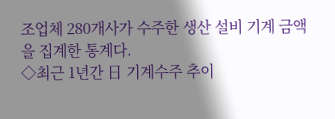조업체 280개사가 수주한 생산 설비 기계 금액을 집계한 통계다.
◇최근 1년간 日 기계수주 추이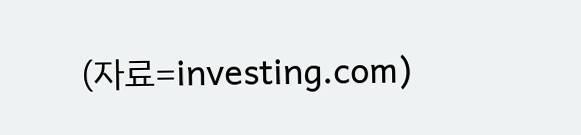(자료=investing.com)